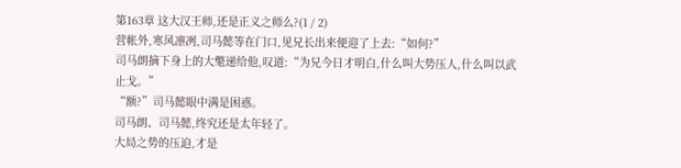第163章 这大汉王师,还是正义之师么?(1 / 2)
营帐外,寒风凛冽,司马懿等在门口,见兄长出来便迎了上去:“如何?”
司马朗摘下身上的大氅递给他,叹道:“为兄今日才明白,什么叫大势压人,什么叫以武止戈。”
“额?”司马懿眼中满是困惑。
司马朗、司马懿,终究还是太年轻了。
大局之势的压迫,才是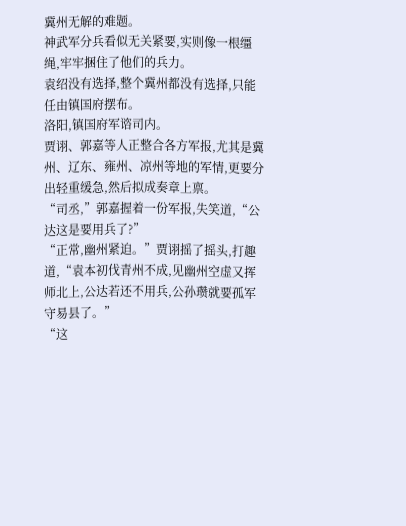冀州无解的难题。
神武军分兵看似无关紧要,实则像一根缰绳,牢牢捆住了他们的兵力。
袁绍没有选择,整个冀州都没有选择,只能任由镇国府摆布。
洛阳,镇国府军谘司内。
贾诩、郭嘉等人正整合各方军报,尤其是冀州、辽东、雍州、凉州等地的军情,更要分出轻重缓急,然后拟成奏章上禀。
“司丞,”郭嘉握着一份军报,失笑道,“公达这是要用兵了?”
“正常,幽州紧迫。”贾诩摇了摇头,打趣道,“袁本初伐青州不成,见幽州空虚又挥师北上,公达若还不用兵,公孙瓒就要孤军守易县了。”
“这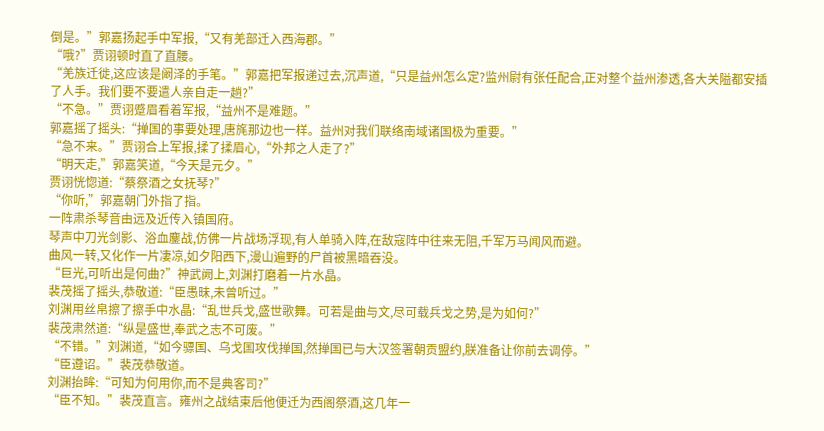倒是。”郭嘉扬起手中军报,“又有羌部迁入西海郡。”
“哦?”贾诩顿时直了直腰。
“羌族迁徙,这应该是阚泽的手笔。”郭嘉把军报递过去,沉声道,“只是益州怎么定?监州尉有张任配合,正对整个益州渗透,各大关隘都安插了人手。我们要不要遣人亲自走一趟?”
“不急。”贾诩蹙眉看着军报,“益州不是难题。”
郭嘉摇了摇头:“掸国的事要处理,唐旄那边也一样。益州对我们联络南域诸国极为重要。”
“急不来。”贾诩合上军报,揉了揉眉心,“外邦之人走了?”
“明天走,”郭嘉笑道,“今天是元夕。”
贾诩恍惚道:“蔡祭酒之女抚琴?”
“你听,”郭嘉朝门外指了指。
一阵肃杀琴音由远及近传入镇国府。
琴声中刀光剑影、浴血鏖战,仿佛一片战场浮现,有人单骑入阵,在敌寇阵中往来无阻,千军万马闻风而避。
曲风一转,又化作一片凄凉,如夕阳西下,漫山遍野的尸首被黑暗吞没。
“巨光,可听出是何曲?”神武阙上,刘渊打磨着一片水晶。
裴茂摇了摇头,恭敬道:“臣愚昧,未曾听过。”
刘渊用丝帛擦了擦手中水晶:“乱世兵戈,盛世歌舞。可若是曲与文,尽可载兵戈之势,是为如何?”
裴茂肃然道:“纵是盛世,奉武之志不可废。”
“不错。”刘渊道,“如今骠国、乌戈国攻伐掸国,然掸国已与大汉签署朝贡盟约,朕准备让你前去调停。”
“臣遵诏。”裴茂恭敬道。
刘渊抬眸:“可知为何用你,而不是典客司?”
“臣不知。”裴茂直言。雍州之战结束后他便迁为西阁祭酒,这几年一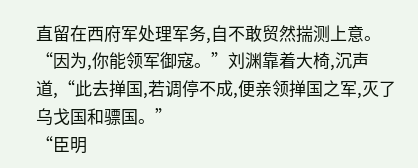直留在西府军处理军务,自不敢贸然揣测上意。
“因为,你能领军御寇。”刘渊靠着大椅,沉声道,“此去掸国,若调停不成,便亲领掸国之军,灭了乌戈国和骠国。”
“臣明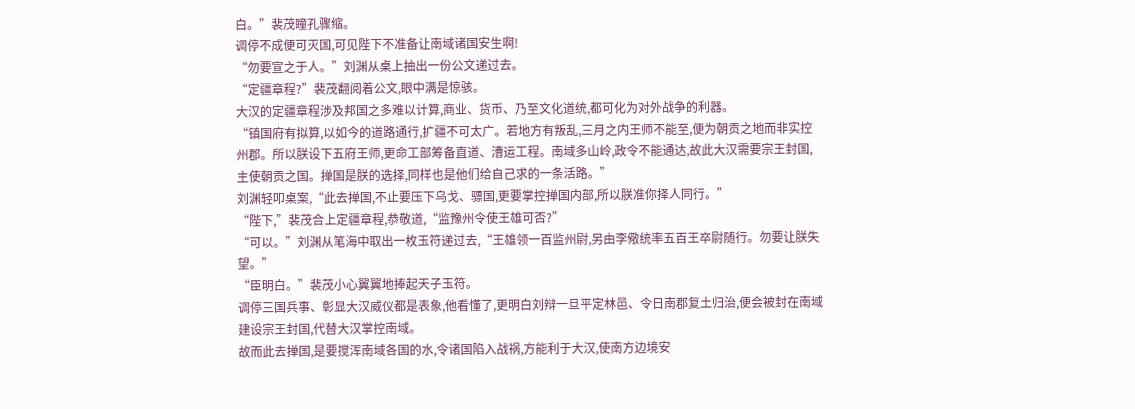白。”裴茂瞳孔骤缩。
调停不成便可灭国,可见陛下不准备让南域诸国安生啊!
“勿要宣之于人。”刘渊从桌上抽出一份公文递过去。
“定疆章程?”裴茂翻阅着公文,眼中满是惊骇。
大汉的定疆章程涉及邦国之多难以计算,商业、货币、乃至文化道统,都可化为对外战争的利器。
“镇国府有拟算,以如今的道路通行,扩疆不可太广。若地方有叛乱,三月之内王师不能至,便为朝贡之地而非实控州郡。所以朕设下五府王师,更命工部筹备直道、漕运工程。南域多山岭,政令不能通达,故此大汉需要宗王封国,主使朝贡之国。掸国是朕的选择,同样也是他们给自己求的一条活路。”
刘渊轻叩桌案,“此去掸国,不止要压下乌戈、骠国,更要掌控掸国内部,所以朕准你择人同行。”
“陛下,”裴茂合上定疆章程,恭敬道,“监豫州令使王雄可否?”
“可以。”刘渊从笔海中取出一枚玉符递过去,“王雄领一百监州尉,另由李儆统率五百王卒尉随行。勿要让朕失望。”
“臣明白。”裴茂小心翼翼地捧起天子玉符。
调停三国兵事、彰显大汉威仪都是表象,他看懂了,更明白刘辩一旦平定林邑、令日南郡复土归治,便会被封在南域建设宗王封国,代替大汉掌控南域。
故而此去掸国,是要搅浑南域各国的水,令诸国陷入战祸,方能利于大汉,使南方边境安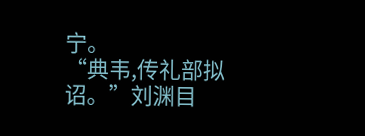宁。
“典韦,传礼部拟诏。”刘渊目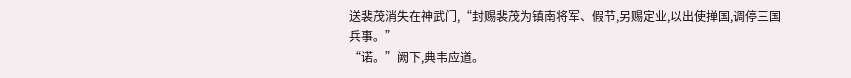送裴茂消失在神武门,“封赐裴茂为镇南将军、假节,另赐定业,以出使掸国,调停三国兵事。”
“诺。”阙下,典韦应道。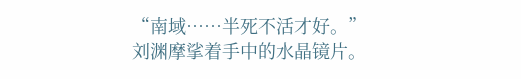“南域……半死不活才好。”刘渊摩挲着手中的水晶镜片。